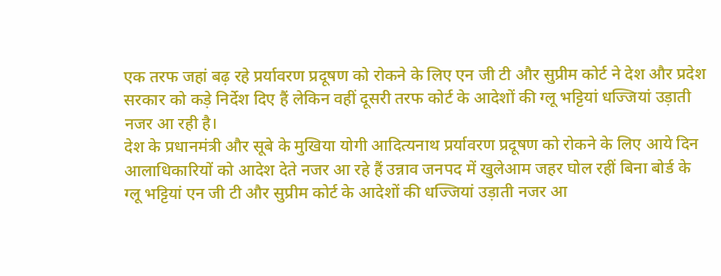एक तरफ जहां बढ़ रहे प्रर्यावरण प्रदूषण को रोकने के लिए एन जी टी और सुप्रीम कोर्ट ने देश और प्रदेश सरकार को कड़े निर्देश दिए हैं लेकिन वहीं दूसरी तरफ कोर्ट के आदेशों की ग्लू भट्टियां धज्जियां उड़ाती नजर आ रही है।
देश के प्रधानमंत्री और सूबे के मुखिया योगी आदित्यनाथ प्रर्यावरण प्रदूषण को रोकने के लिए आये दिन आलाधिकारियों को आदेश देते नजर आ रहे हैं उन्नाव जनपद में खुलेआम जहर घोल रहीं बिना बोर्ड के ग्लू भट्टियां एन जी टी और सुप्रीम कोर्ट के आदेशों की धज्जियां उड़ाती नजर आ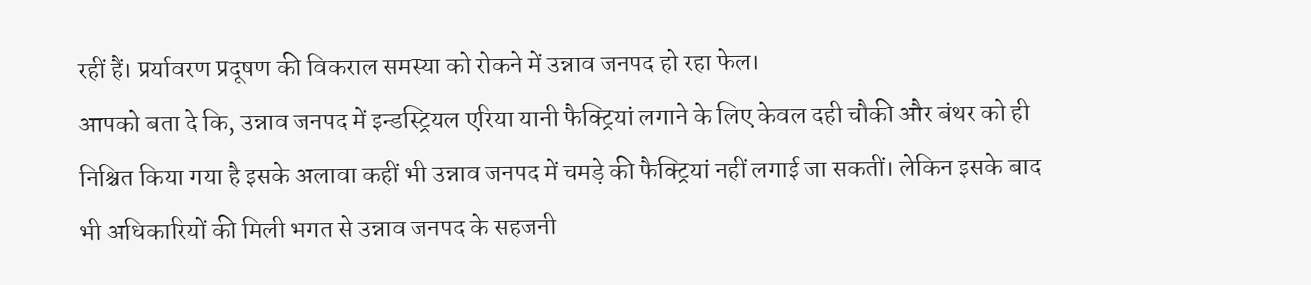रहीं हैं। प्रर्यावरण प्रदूषण की विकराल समस्या को रोकने में उन्नाव जनपद हो रहा फेल।
आपको बता दे कि, उन्नाव जनपद में इन्डस्ट्रियल एरिया यानी फैक्ट्रियां लगाने के लिए केवल दही चौकी और बंथर को ही निश्चित किया गया है इसके अलावा कहीं भी उन्नाव जनपद में चमड़े की फैक्ट्रियां नहीं लगाई जा सकतीं। लेकिन इसके बाद भी अधिकारियों की मिली भगत से उन्नाव जनपद के सहजनी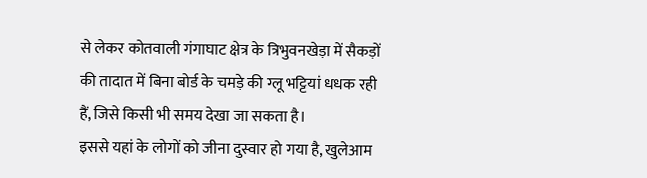से लेकर कोतवाली गंगाघाट क्षेत्र के त्रिभुवनखेड़ा में सैकड़ों की तादात में बिना बोर्ड के चमड़े की ग्लू भट्टियां धधक रही हैं, जिसे किसी भी समय देखा जा सकता है।
इससे यहां के लोगों को जीना दुस्वार हो गया है, खुलेआम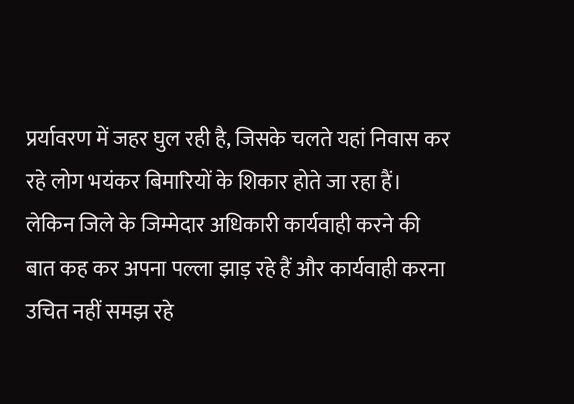प्रर्यावरण में जहर घुल रही है, जिसके चलते यहां निवास कर रहे लोग भयंकर बिमारियों के शिकार होते जा रहा हैं। लेकिन जिले के जिम्मेदार अधिकारी कार्यवाही करने की बात कह कर अपना पल्ला झाड़ रहे हैं और कार्यवाही करना उचित नहीं समझ रहे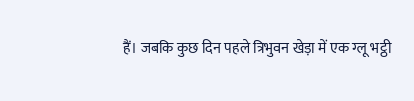हैं। जबकि कुछ दिन पहले त्रिभुवन खेड़ा में एक ग्लू भट्ठी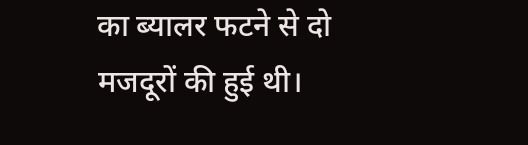का ब्यालर फटने से दो मजदूरों की हुई थी।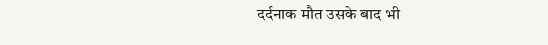दर्दनाक मौत उसके बाद भी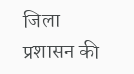जिला प्रशासन की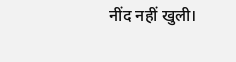नींद नहीं खुली।